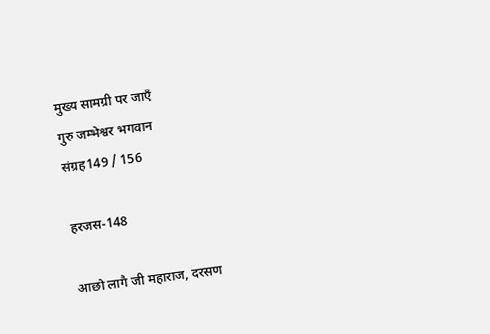मुख्य सामग्री पर जाएँ
गुरु जम्भेश्वर भगवान
संग्रह149 / 156

हरजस-148

आछो लागै जी महाराज, दरसण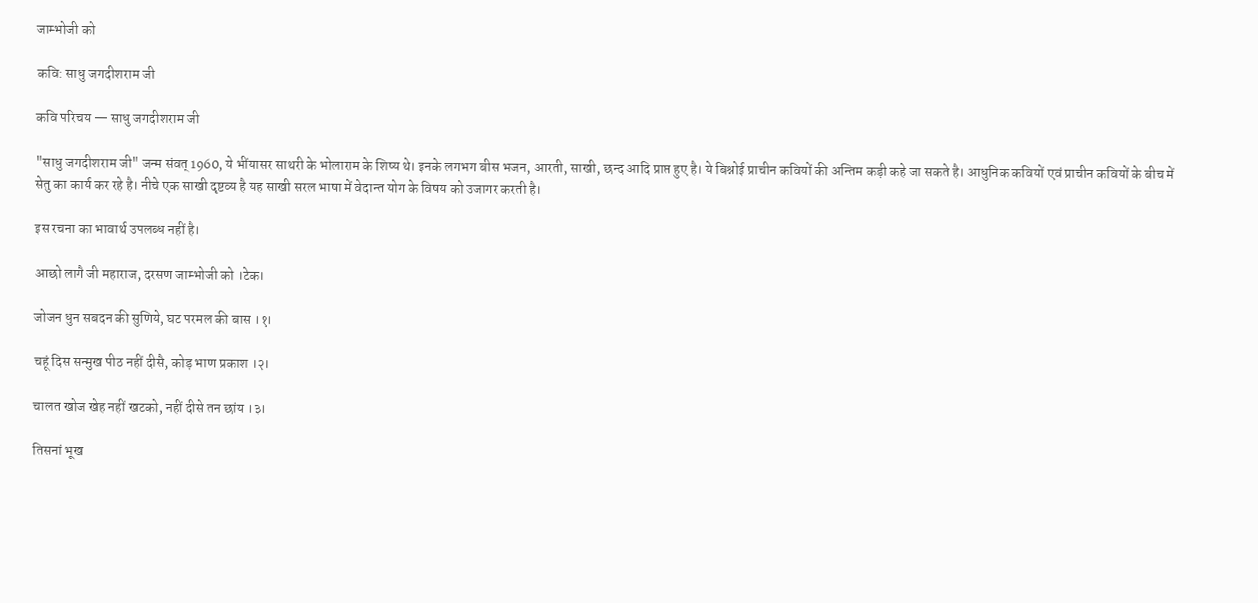जाम्भोजी को

कवि: साधु जगदीशराम जी

कवि परिचय — साधु जगदीशराम जी

"साधु जगदीशराम जी" जन्म संवत् 1960, ये भींयासर साथरी के भोलाराम के शिष्य थे। इनके लगभग बीस भजन, आरती, साखी, छन्द आदि प्राप्त हुए है। ये बिश्नोई प्राचीन कवियों की अन्तिम कड़ी कहे जा सकते है। आधुनिक कवियों एवं प्राचीन कवियों के बीच में सेतु का कार्य कर रहे है। नीचे एक साखी दृष्टव्य है यह साखी सरल भाषा में वेदान्त योग के विषय को उजागर करती है।

इस रचना का भावार्थ उपलब्ध नहीं है।

आछो लागै जी महाराज, दरसण जाम्भोजी को ।टेक।

जोजन धुन सबदन की सुणिये, घट परमल की बास ।१।

चहूं दिस सन्मुख पीठ नहीं दीसै, कोड़ भाण प्रकाश ।२।

चालत खोज खेह नहीं खटको, नहीं दीसे तन छांय ।३।

तिसनां भूख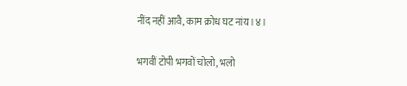नींद नहीं आवै, काम क्रोध घट नांय ।४।

भगवीं टोपी भगवों चोलो, भलो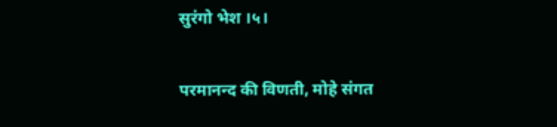सुरंगो भेश ।५।

परमानन्द की विणती, मोहे संगत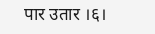पार उतार ।६।